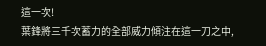這一次!
葉鋒將三千次蓄力的全部威力傾注在這一刀之中,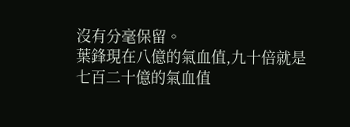沒有分毫保留。
葉鋒現在八億的氣血值,九十倍就是七百二十億的氣血值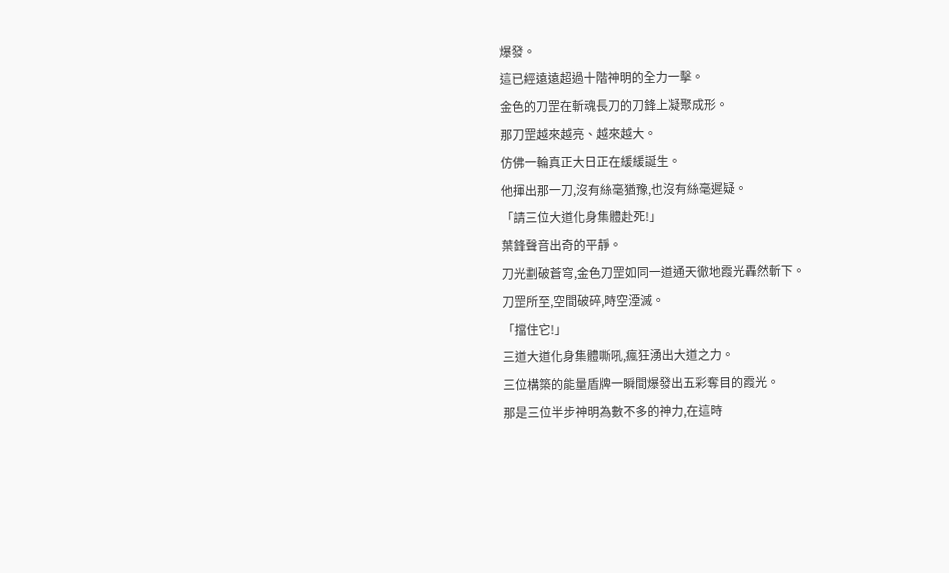爆發。
這已經遠遠超過十階神明的全力一擊。
金色的刀罡在斬魂長刀的刀鋒上凝聚成形。
那刀罡越來越亮、越來越大。
仿佛一輪真正大日正在緩緩誕生。
他揮出那一刀,沒有絲毫猶豫,也沒有絲毫遲疑。
「請三位大道化身集體赴死!」
葉鋒聲音出奇的平靜。
刀光劃破蒼穹,金色刀罡如同一道通天徹地霞光轟然斬下。
刀罡所至,空間破碎,時空湮滅。
「擋住它!」
三道大道化身集體嘶吼,瘋狂湧出大道之力。
三位構築的能量盾牌一瞬間爆發出五彩奪目的霞光。
那是三位半步神明為數不多的神力,在這時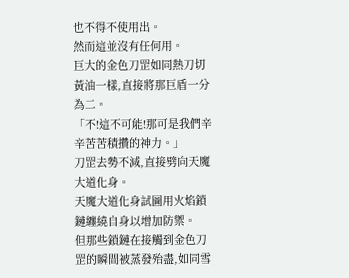也不得不使用出。
然而這並沒有任何用。
巨大的金色刀罡如同熱刀切黃油一樣,直接將那巨盾一分為二。
「不!這不可能!那可是我們辛辛苦苦積攢的神力。」
刀罡去勢不減,直接劈向天魔大道化身。
天魔大道化身試圖用火焰鎖鏈纏繞自身以增加防禦。
但那些鎖鏈在接觸到金色刀罡的瞬間被蒸發殆盡,如同雪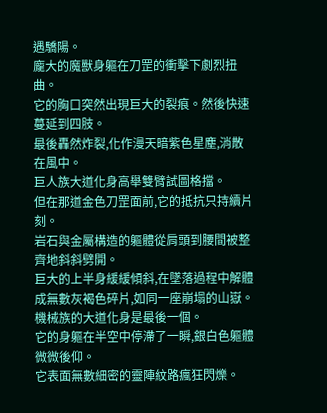遇驕陽。
龐大的魔獸身軀在刀罡的衝擊下劇烈扭曲。
它的胸口突然出現巨大的裂痕。然後快速蔓延到四肢。
最後轟然炸裂,化作漫天暗紫色星塵,消散在風中。
巨人族大道化身高舉雙臂試圖格擋。
但在那道金色刀罡面前,它的抵抗只持續片刻。
岩石與金屬構造的軀體從肩頭到腰間被整齊地斜斜劈開。
巨大的上半身緩緩傾斜,在墜落過程中解體成無數灰褐色碎片,如同一座崩塌的山嶽。
機械族的大道化身是最後一個。
它的身軀在半空中停滯了一瞬,銀白色軀體微微後仰。
它表面無數細密的靈陣紋路瘋狂閃爍。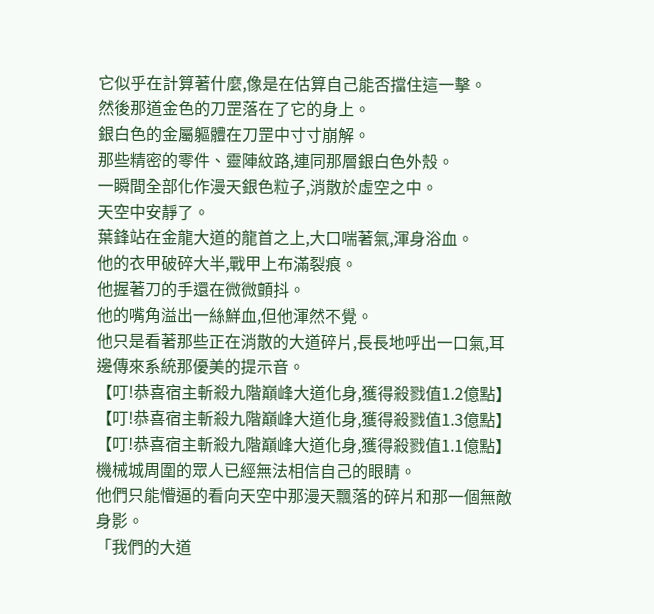它似乎在計算著什麼,像是在估算自己能否擋住這一擊。
然後那道金色的刀罡落在了它的身上。
銀白色的金屬軀體在刀罡中寸寸崩解。
那些精密的零件、靈陣紋路,連同那層銀白色外殼。
一瞬間全部化作漫天銀色粒子,消散於虛空之中。
天空中安靜了。
葉鋒站在金龍大道的龍首之上,大口喘著氣,渾身浴血。
他的衣甲破碎大半,戰甲上布滿裂痕。
他握著刀的手還在微微顫抖。
他的嘴角溢出一絲鮮血,但他渾然不覺。
他只是看著那些正在消散的大道碎片,長長地呼出一口氣,耳邊傳來系統那優美的提示音。
【叮!恭喜宿主斬殺九階巔峰大道化身,獲得殺戮值1.2億點】
【叮!恭喜宿主斬殺九階巔峰大道化身,獲得殺戮值1.3億點】
【叮!恭喜宿主斬殺九階巔峰大道化身,獲得殺戮值1.1億點】
機械城周圍的眾人已經無法相信自己的眼睛。
他們只能懵逼的看向天空中那漫天飄落的碎片和那一個無敵身影。
「我們的大道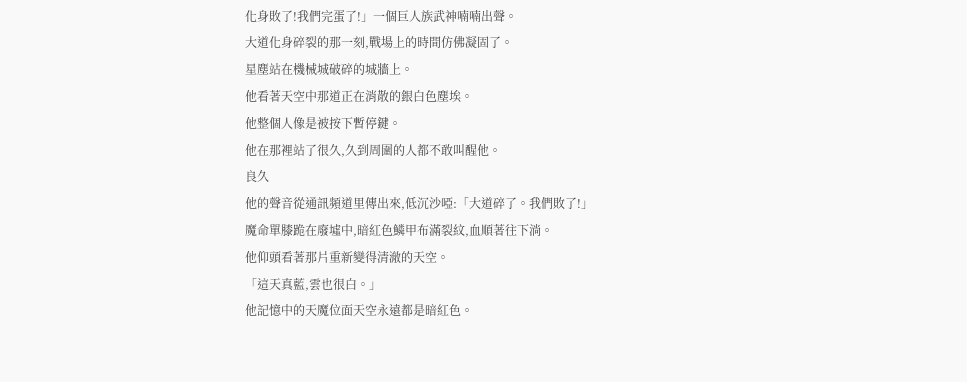化身敗了!我們完蛋了!」一個巨人族武神喃喃出聲。
大道化身碎裂的那一刻,戰場上的時間仿佛凝固了。
星塵站在機械城破碎的城牆上。
他看著天空中那道正在消散的銀白色塵埃。
他整個人像是被按下暫停鍵。
他在那裡站了很久,久到周圍的人都不敢叫醒他。
良久
他的聲音從通訊頻道里傳出來,低沉沙啞:「大道碎了。我們敗了!」
魔命單膝跪在廢墟中,暗紅色鱗甲布滿裂紋,血順著往下淌。
他仰頭看著那片重新變得清澈的天空。
「這天真藍,雲也很白。」
他記憶中的天魔位面天空永遠都是暗紅色。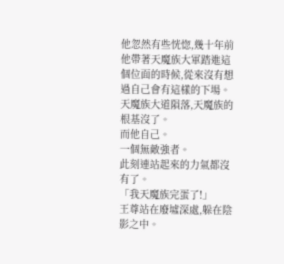他忽然有些恍惚,幾十年前他帶著天魔族大軍踏進這個位面的時候,從來沒有想過自己會有這樣的下場。
天魔族大道隕落,天魔族的根基沒了。
而他自己。
一個無敵強者。
此刻連站起來的力氣都沒有了。
「我天魔族完蛋了!」
王尊站在廢墟深處,躲在陰影之中。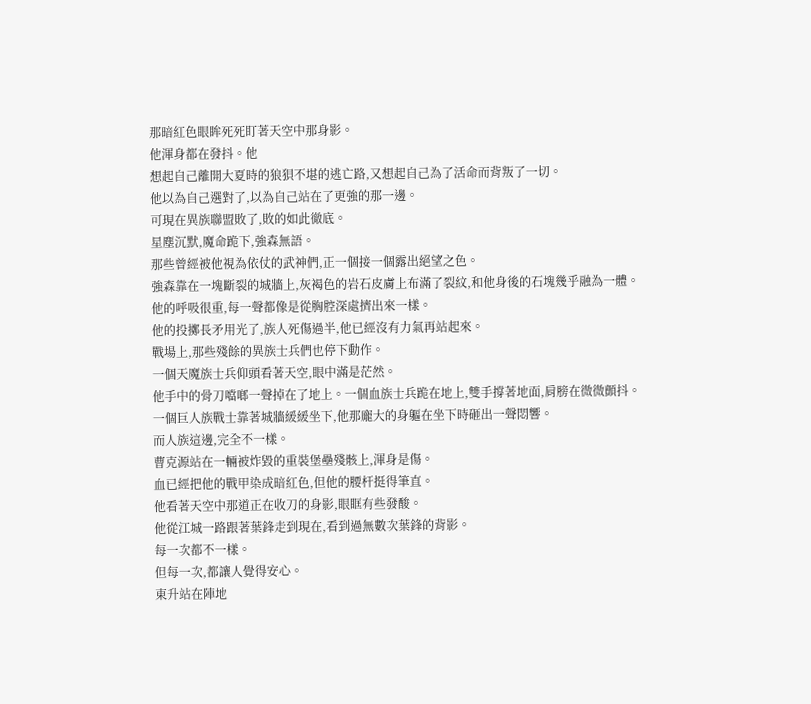那暗紅色眼眸死死盯著天空中那身影。
他渾身都在發抖。他
想起自己離開大夏時的狼狽不堪的逃亡路,又想起自己為了活命而背叛了一切。
他以為自己選對了,以為自己站在了更強的那一邊。
可現在異族聯盟敗了,敗的如此徹底。
星塵沉默,魔命跪下,強森無語。
那些曾經被他視為依仗的武神們,正一個接一個露出絕望之色。
強森靠在一塊斷裂的城牆上,灰褐色的岩石皮膚上布滿了裂紋,和他身後的石塊幾乎融為一體。
他的呼吸很重,每一聲都像是從胸腔深處擠出來一樣。
他的投擲長矛用光了,族人死傷過半,他已經沒有力氣再站起來。
戰場上,那些殘餘的異族士兵們也停下動作。
一個天魔族士兵仰頭看著天空,眼中滿是茫然。
他手中的骨刀噹啷一聲掉在了地上。一個血族士兵跪在地上,雙手撐著地面,肩膀在微微顫抖。
一個巨人族戰士靠著城牆緩緩坐下,他那龐大的身軀在坐下時砸出一聲悶響。
而人族這邊,完全不一樣。
曹克源站在一輛被炸毀的重裝堡壘殘骸上,渾身是傷。
血已經把他的戰甲染成暗紅色,但他的腰杆挺得筆直。
他看著天空中那道正在收刀的身影,眼眶有些發酸。
他從江城一路跟著葉鋒走到現在,看到過無數次葉鋒的背影。
每一次都不一樣。
但每一次,都讓人覺得安心。
東升站在陣地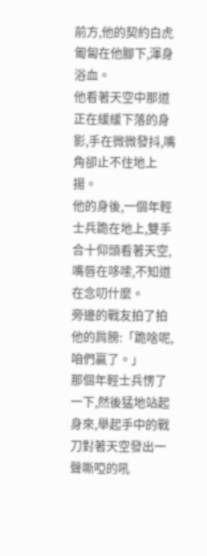前方,他的契約白虎匍匐在他腳下,渾身浴血。
他看著天空中那道正在緩緩下落的身影,手在微微發抖,嘴角卻止不住地上揚。
他的身後,一個年輕士兵跪在地上,雙手合十仰頭看著天空,嘴唇在哆嗦,不知道在念叨什麼。
旁邊的戰友拍了拍他的肩膀:「跪啥呢,咱們贏了。」
那個年輕士兵愣了一下,然後猛地站起身來,舉起手中的戰刀對著天空發出一聲嘶啞的吼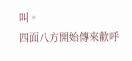叫。
四面八方開始傳來歡呼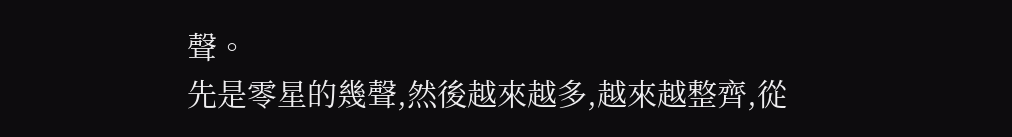聲。
先是零星的幾聲,然後越來越多,越來越整齊,從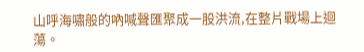山呼海嘯般的吶喊聲匯聚成一股洪流,在整片戰場上迴蕩。